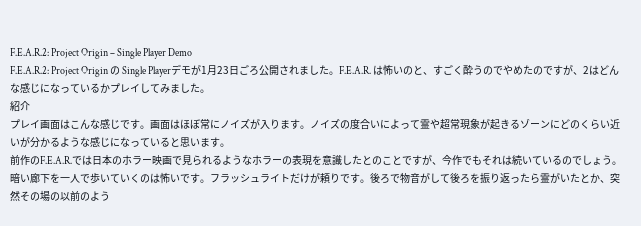F.E.A.R.2: Project Origin – Single Player Demo
F.E.A.R.2: Project Origin の Single Playerデモが1月23日ごろ公開されました。F.E.A.R. は怖いのと、すごく酔うのでやめたのですが、2はどんな感じになっているかプレイしてみました。
紹介
プレイ画面はこんな感じです。画面はほぼ常にノイズが入ります。ノイズの度合いによって霊や超常現象が起きるゾーンにどのくらい近いが分かるような感じになっていると思います。
前作のF.E.A.R.では日本のホラー映画で見られるようなホラーの表現を意識したとのことですが、今作でもそれは続いているのでしょう。暗い廊下を一人で歩いていくのは怖いです。フラッシュライトだけが頼りです。後ろで物音がして後ろを振り返ったら霊がいたとか、突然その場の以前のよう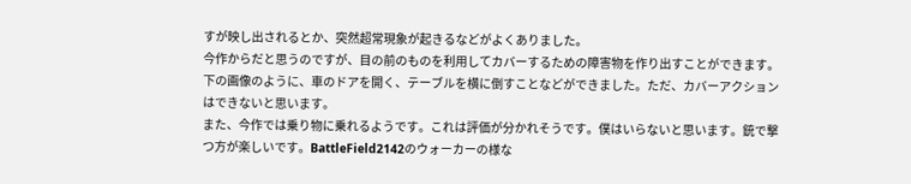すが映し出されるとか、突然超常現象が起きるなどがよくありました。
今作からだと思うのですが、目の前のものを利用してカバーするための障害物を作り出すことができます。下の画像のように、車のドアを開く、テーブルを横に倒すことなどができました。ただ、カバーアクションはできないと思います。
また、今作では乗り物に乗れるようです。これは評価が分かれそうです。僕はいらないと思います。銃で撃つ方が楽しいです。BattleField2142のウォーカーの様な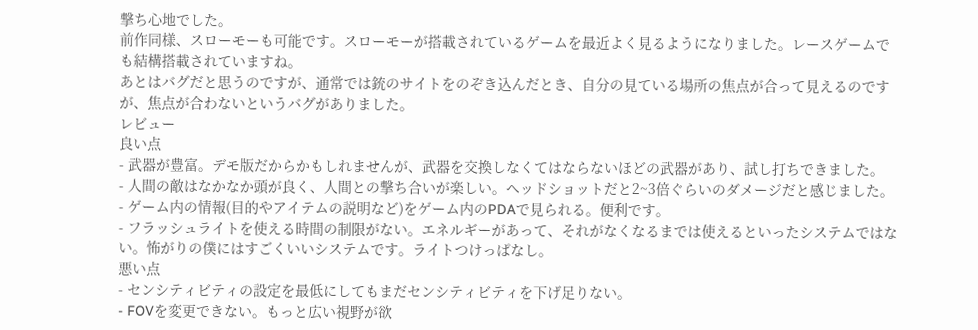撃ち心地でした。
前作同様、スローモーも可能です。スローモーが搭載されているゲームを最近よく見るようになりました。レースゲームでも結構搭載されていますね。
あとはバグだと思うのですが、通常では銃のサイトをのぞき込んだとき、自分の見ている場所の焦点が合って見えるのですが、焦点が合わないというバグがありました。
レビュー
良い点
- 武器が豊富。デモ版だからかもしれませんが、武器を交換しなくてはならないほどの武器があり、試し打ちできました。
- 人間の敵はなかなか頭が良く、人間との撃ち合いが楽しい。ヘッドショットだと2~3倍ぐらいのダメージだと感じました。
- ゲーム内の情報(目的やアイテムの説明など)をゲーム内のPDAで見られる。便利です。
- フラッシュライトを使える時間の制限がない。エネルギーがあって、それがなくなるまでは使えるといったシステムではない。怖がりの僕にはすごくいいシステムです。ライトつけっぱなし。
悪い点
- センシティビティの設定を最低にしてもまだセンシティビティを下げ足りない。
- FOVを変更できない。もっと広い視野が欲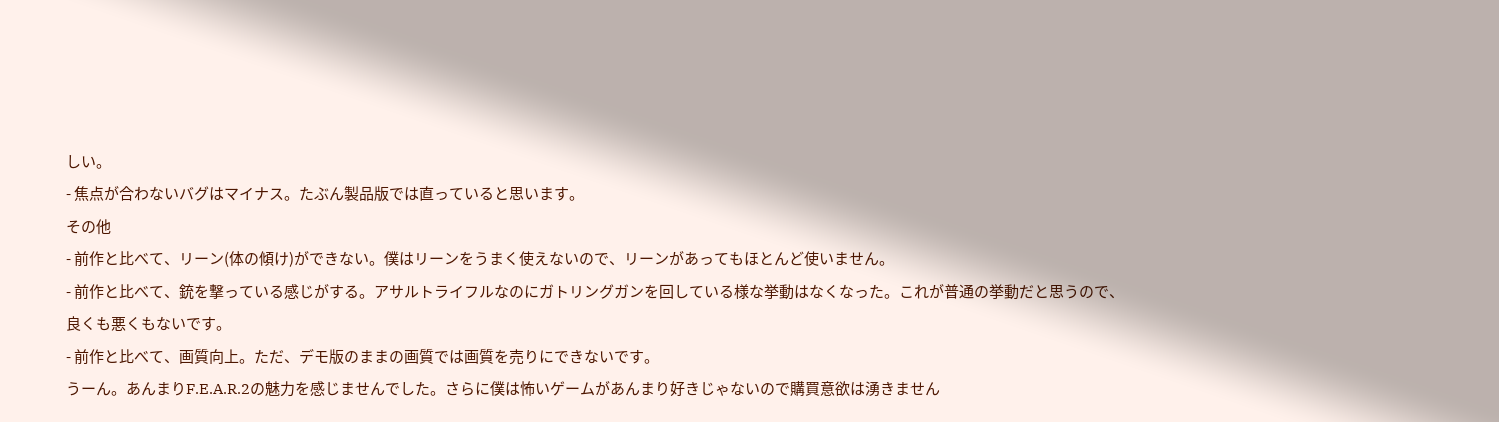しい。
- 焦点が合わないバグはマイナス。たぶん製品版では直っていると思います。
その他
- 前作と比べて、リーン(体の傾け)ができない。僕はリーンをうまく使えないので、リーンがあってもほとんど使いません。
- 前作と比べて、銃を撃っている感じがする。アサルトライフルなのにガトリングガンを回している様な挙動はなくなった。これが普通の挙動だと思うので、良くも悪くもないです。
- 前作と比べて、画質向上。ただ、デモ版のままの画質では画質を売りにできないです。
うーん。あんまりF.E.A.R.2の魅力を感じませんでした。さらに僕は怖いゲームがあんまり好きじゃないので購買意欲は湧きません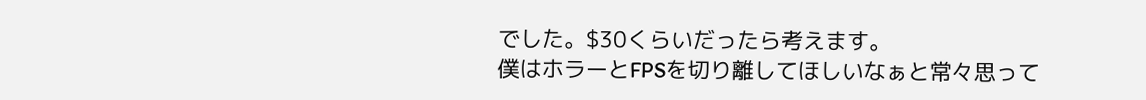でした。$30くらいだったら考えます。
僕はホラーとFPSを切り離してほしいなぁと常々思って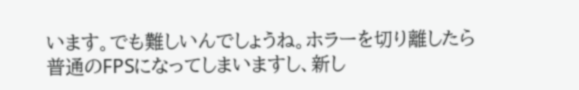います。でも難しいんでしょうね。ホラーを切り離したら普通のFPSになってしまいますし、新し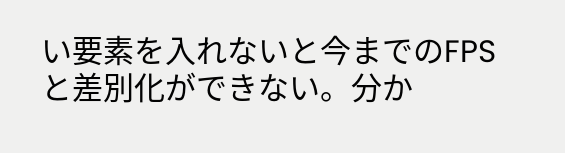い要素を入れないと今までのFPSと差別化ができない。分か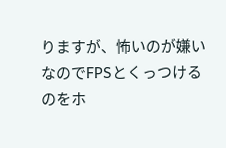りますが、怖いのが嫌いなのでFPSとくっつけるのをホ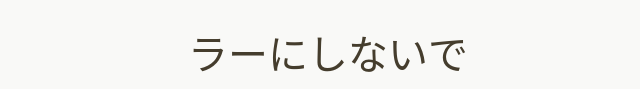ラーにしないで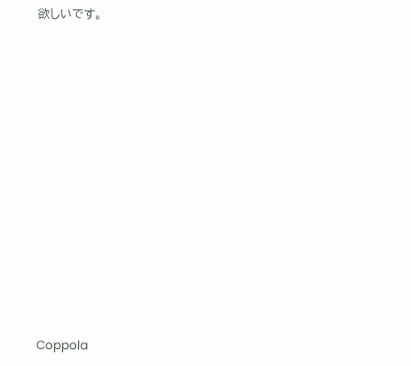欲しいです。

















Coppola